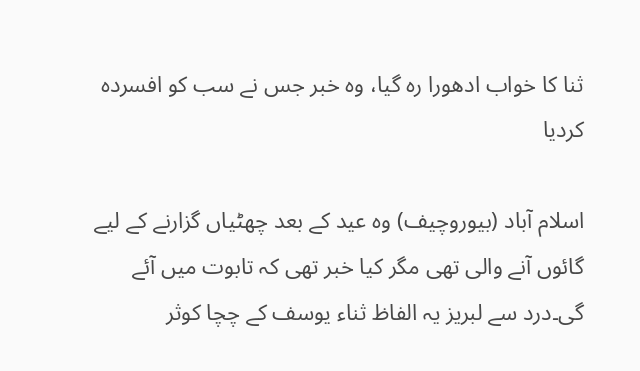ثنا کا خواب ادھورا رہ گیا، وہ خبر جس نے سب کو افسردہ کردیا

اسلام آباد (بیوروچیف) وہ عید کے بعد چھٹیاں گزارنے کے لیے گائوں آنے والی تھی مگر کیا خبر تھی کہ تابوت میں آئے گی۔درد سے لبریز یہ الفاظ ثناء یوسف کے چچا کوثر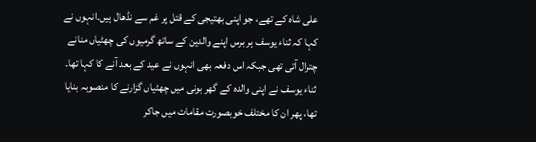علی شاہ کے تھے، جو اپنی بھتیجی کے قتل پر غم سے نڈھال ہیں۔انہوں نے کہا کہ ثناء یوسف ہر برس اپنے والدین کے ساتھ گرمیوں کی چھٹیاں منانے چترال آتی تھی جبکہ اس دفعہ بھی انہوں نے عید کے بعد آنے کا کہا تھا۔ ثناء یوسف نے اپنی والدہ کے گھر بونی میں چھٹیاں گزارنے کا منصوبہ بنایا تھا، پھر ان کا مختلف خوبصورت مقامات میں جاکر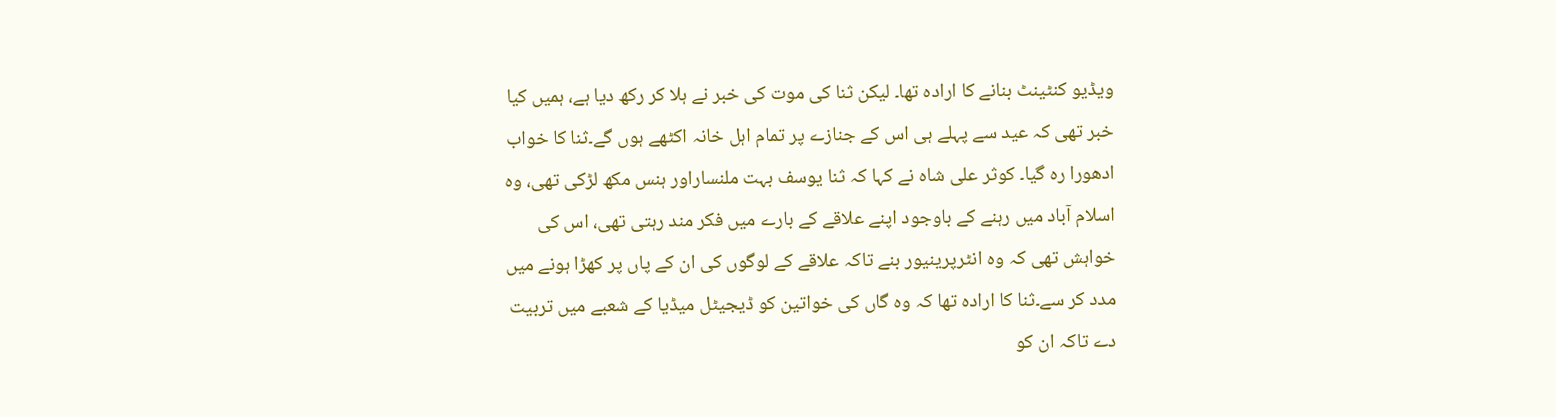ویڈیو کنٹینٹ بنانے کا ارادہ تھا۔ لیکن ثنا کی موت کی خبر نے ہلا کر رکھ دیا ہے، ہمیں کیا خبر تھی کہ عید سے پہلے ہی اس کے جنازے پر تمام اہل خانہ اکٹھے ہوں گے۔ثنا کا خواب ادھورا رہ گیا۔ کوثر علی شاہ نے کہا کہ ثنا یوسف بہت ملنساراور ہنس مکھ لڑکی تھی، وہ اسلام آباد میں رہنے کے باوجود اپنے علاقے کے بارے میں فکر مند رہتی تھی، اس کی خواہش تھی کہ وہ انٹرپرینیور بنے تاکہ علاقے کے لوگوں کی ان کے پاں پر کھڑا ہونے میں مدد کر سے۔ثنا کا ارادہ تھا کہ وہ گاں کی خواتین کو ڈیجیٹل میڈیا کے شعبے میں تربیت دے تاکہ ان کو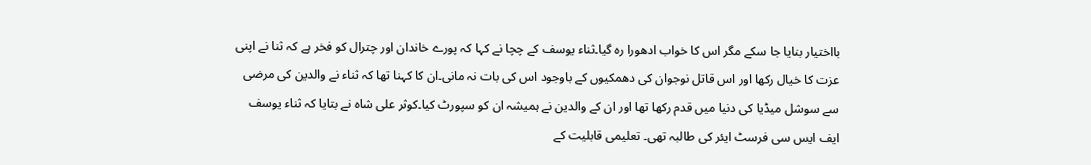بااختیار بنایا جا سکے مگر اس کا خواب ادھورا رہ گیا۔ثناء یوسف کے چچا نے کہا کہ پورے خاندان اور چترال کو فخر ہے کہ ثنا نے اپنی عزت کا خیال رکھا اور اس قاتل نوجوان کی دھمکیوں کے باوجود اس کی بات نہ مانی۔ان کا کہنا تھا کہ ثناء نے والدین کی مرضی سے سوشل میڈیا کی دنیا میں قدم رکھا تھا اور ان کے والدین نے ہمیشہ ان کو سپورٹ کیا۔کوثر علی شاہ نے بتایا کہ ثناء یوسف ایف ایس سی فرسٹ ایئر کی طالبہ تھی۔ تعلیمی قابلیت کے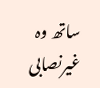ساتھ وہ غیرنصابی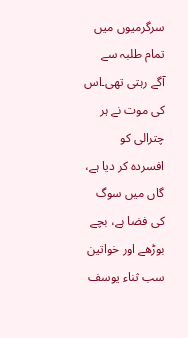سرگرمیوں میں تمام طلبہ سے آگے رہتی تھی۔اس کی موت نے ہر چترالی کو افسردہ کر دیا ہے، گاں میں سوگ کی فضا ہے، بچے بوڑھے اور خواتین سب ثناء یوسف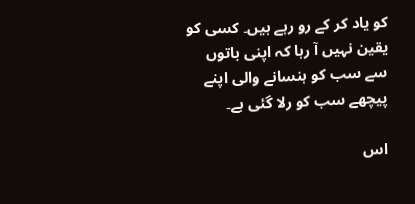کو یاد کر کے رو رہے ہیں۔ کسی کو یقین نہیں آ رہا کہ اپنی باتوں سے سب کو ہنسانے والی اپنے پیچھے سب کو رلا گئی ہے۔

اس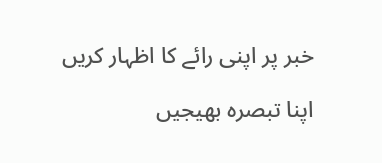خبر پر اپنی رائے کا اظہار کریں

اپنا تبصرہ بھیجیں